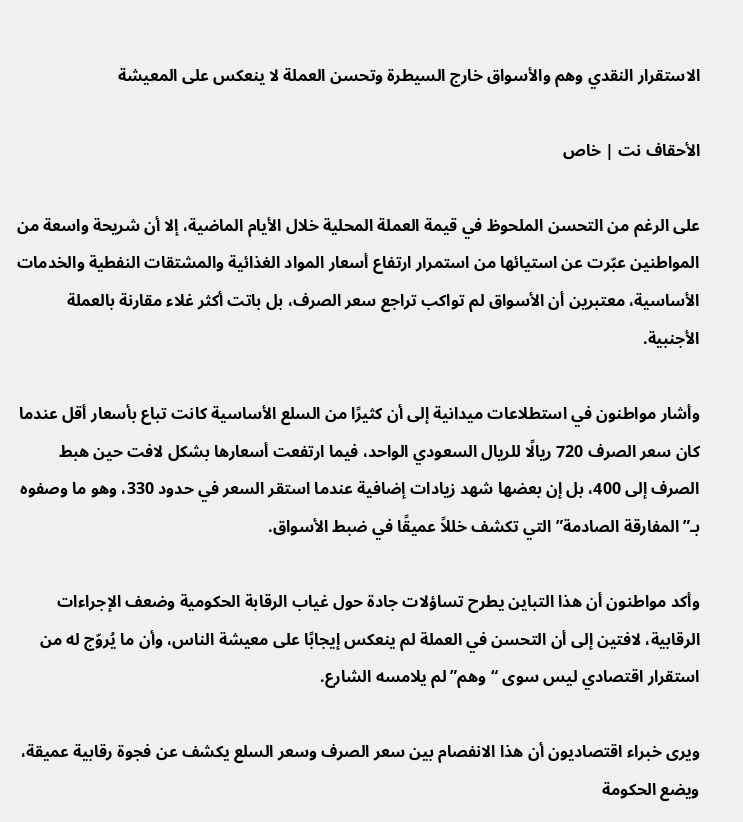الاستقرار النقدي وهم والأسواق خارج السيطرة وتحسن العملة لا ينعكس على المعيشة

الأحقاف نت | خاص

على الرغم من التحسن الملحوظ في قيمة العملة المحلية خلال الأيام الماضية، إلا أن شريحة واسعة من المواطنين عبّرت عن استيائها من استمرار ارتفاع أسعار المواد الغذائية والمشتقات النفطية والخدمات الأساسية، معتبرين أن الأسواق لم تواكب تراجع سعر الصرف، بل باتت أكثر غلاء مقارنة بالعملة الأجنبية.

وأشار مواطنون في استطلاعات ميدانية إلى أن كثيرًا من السلع الأساسية كانت تباع بأسعار أقل عندما كان سعر الصرف 720 ريالًا للريال السعودي الواحد، فيما ارتفعت أسعارها بشكل لافت حين هبط الصرف إلى 400، بل إن بعضها شهد زيادات إضافية عندما استقر السعر في حدود 330، وهو ما وصفوه بـ”المفارقة الصادمة” التي تكشف خللاً عميقًا في ضبط الأسواق.

وأكد مواطنون أن هذا التباين يطرح تساؤلات جادة حول غياب الرقابة الحكومية وضعف الإجراءات الرقابية، لافتين إلى أن التحسن في العملة لم ينعكس إيجابًا على معيشة الناس، وأن ما يُروّج له من استقرار اقتصادي ليس سوى “وهم” لم يلامسه الشارع.

ويرى خبراء اقتصاديون أن هذا الانفصام بين سعر الصرف وسعر السلع يكشف عن فجوة رقابية عميقة، ويضع الحكومة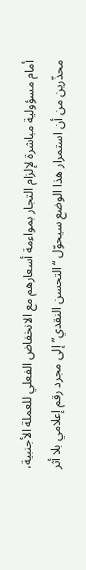أمام مسؤولية مباشرة لإلزام التجار بمواءمة أسعارهم مع الانخفاض الفعلي للعملة الأجنبية، محذّرين من أن استمرار هذا الوضع سيحوّل “التحسن النقدي” إلى مجرد رقم إعلامي بلا أثر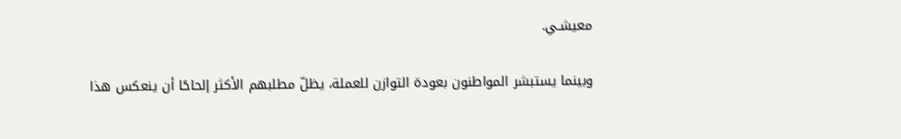معيشـي.

وبينما يستبشر المواطنون بعودة التوازن للعملة، يظلّ مطلبهم الأكثر إلحاحًا أن ينعكس هذا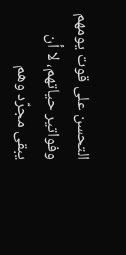التحسن على قوت يومهم وفواتير حياتهم، لا أن يبقى مجرّد وهم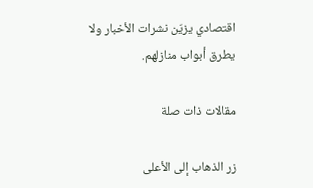اقتصادي يزيّن نشرات الأخبار ولا يطرق أبواب منازلهم.

مقالات ذات صلة

زر الذهاب إلى الأعلى